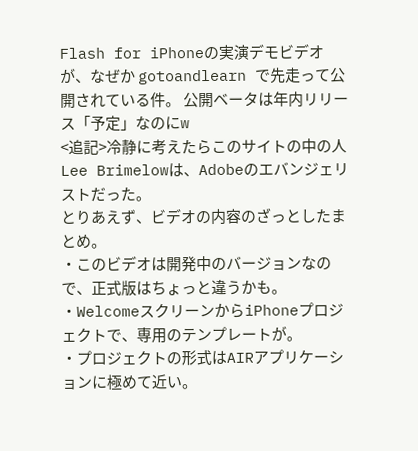Flash for iPhoneの実演デモビデオが、なぜか gotoandlearn で先走って公開されている件。 公開ベータは年内リリース「予定」なのにw
<追記>冷静に考えたらこのサイトの中の人Lee Brimelowは、Adobeのエバンジェリストだった。
とりあえず、ビデオの内容のざっとしたまとめ。
・このビデオは開発中のバージョンなので、正式版はちょっと違うかも。
・WelcomeスクリーンからiPhoneプロジェクトで、専用のテンプレートが。
・プロジェクトの形式はAIRアプリケーションに極めて近い。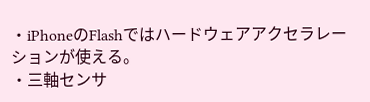・iPhoneのFlashではハードウェアアクセラレーションが使える。
・三軸センサ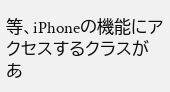等、iPhoneの機能にアクセスするクラスがあ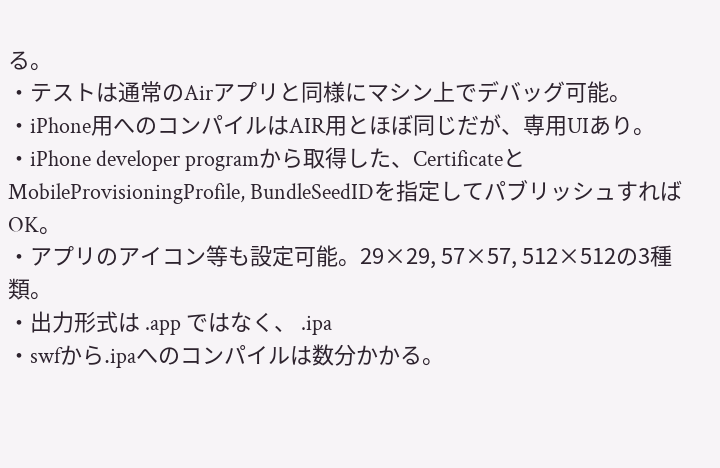る。
・テストは通常のAirアプリと同様にマシン上でデバッグ可能。
・iPhone用へのコンパイルはAIR用とほぼ同じだが、専用UIあり。
・iPhone developer programから取得した、CertificateとMobileProvisioningProfile, BundleSeedIDを指定してパブリッシュすればOK。
・アプリのアイコン等も設定可能。29×29, 57×57, 512×512の3種類。
・出力形式は .app ではなく、 .ipa
・swfから.ipaへのコンパイルは数分かかる。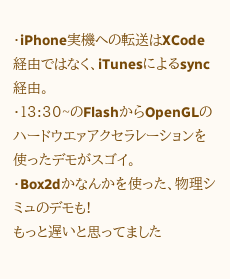・iPhone実機への転送はXCode経由ではなく、iTunesによるsync経由。
・13:30~のFlashからOpenGLのハードウエァアクセラレーションを使ったデモがスゴイ。
・Box2dかなんかを使った、物理シミュのデモも!
もっと遅いと思ってました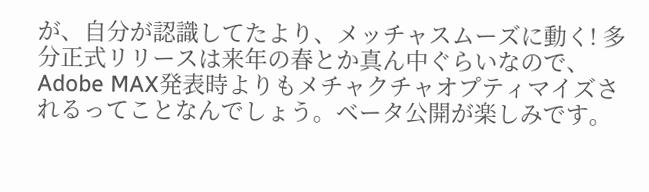が、自分が認識してたより、メッチャスムーズに動く! 多分正式リリースは来年の春とか真ん中ぐらいなので、Adobe MAX発表時よりもメチャクチャオプティマイズされるってことなんでしょう。ベータ公開が楽しみです。